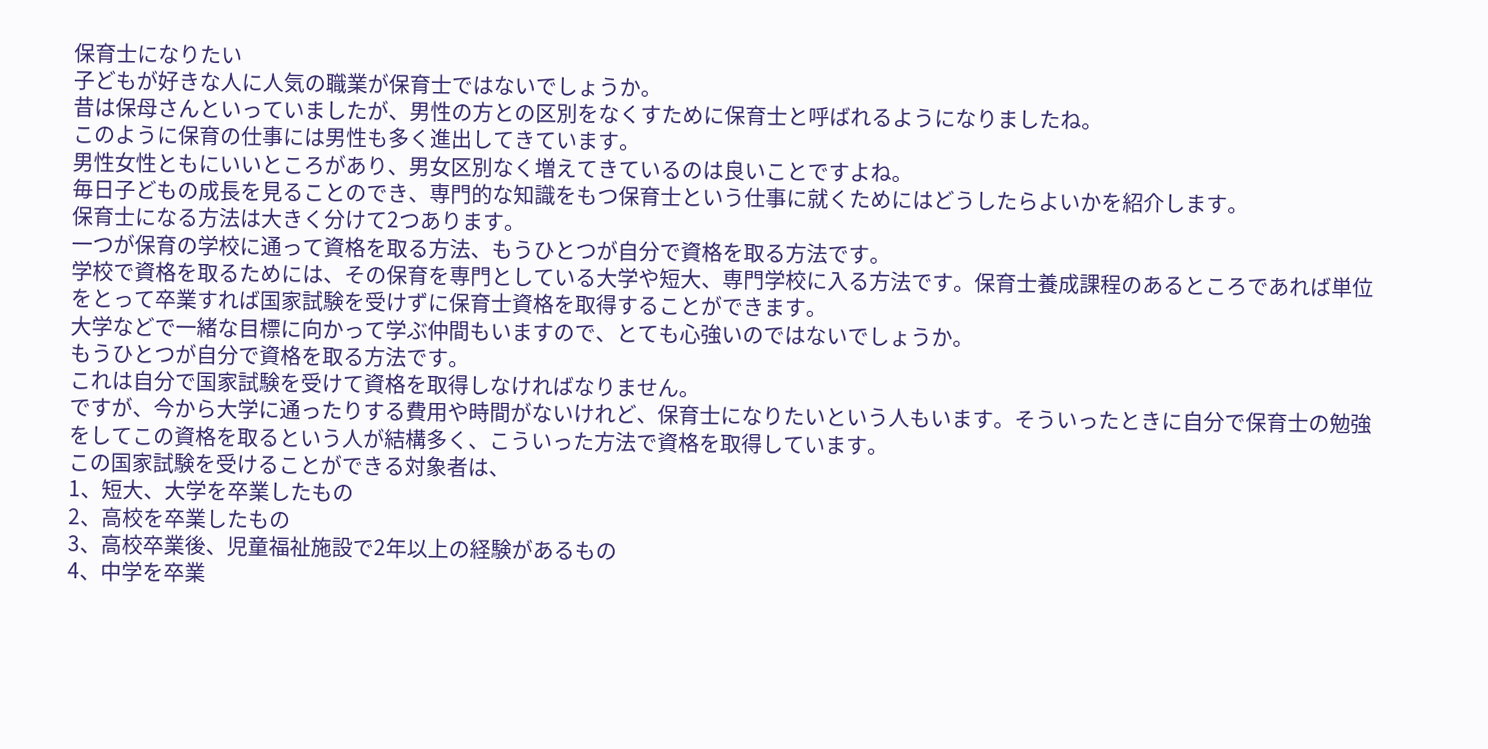保育士になりたい
子どもが好きな人に人気の職業が保育士ではないでしょうか。
昔は保母さんといっていましたが、男性の方との区別をなくすために保育士と呼ばれるようになりましたね。
このように保育の仕事には男性も多く進出してきています。
男性女性ともにいいところがあり、男女区別なく増えてきているのは良いことですよね。
毎日子どもの成長を見ることのでき、専門的な知識をもつ保育士という仕事に就くためにはどうしたらよいかを紹介します。
保育士になる方法は大きく分けて2つあります。
一つが保育の学校に通って資格を取る方法、もうひとつが自分で資格を取る方法です。
学校で資格を取るためには、その保育を専門としている大学や短大、専門学校に入る方法です。保育士養成課程のあるところであれば単位をとって卒業すれば国家試験を受けずに保育士資格を取得することができます。
大学などで一緒な目標に向かって学ぶ仲間もいますので、とても心強いのではないでしょうか。
もうひとつが自分で資格を取る方法です。
これは自分で国家試験を受けて資格を取得しなければなりません。
ですが、今から大学に通ったりする費用や時間がないけれど、保育士になりたいという人もいます。そういったときに自分で保育士の勉強をしてこの資格を取るという人が結構多く、こういった方法で資格を取得しています。
この国家試験を受けることができる対象者は、
1、短大、大学を卒業したもの
2、高校を卒業したもの
3、高校卒業後、児童福祉施設で2年以上の経験があるもの
4、中学を卒業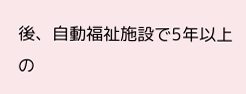後、自動福祉施設で5年以上の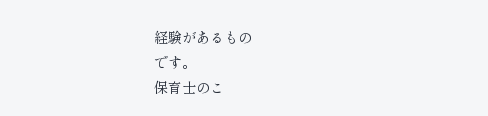経験があるもの
です。
保育士のこ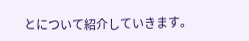とについて紹介していきます。